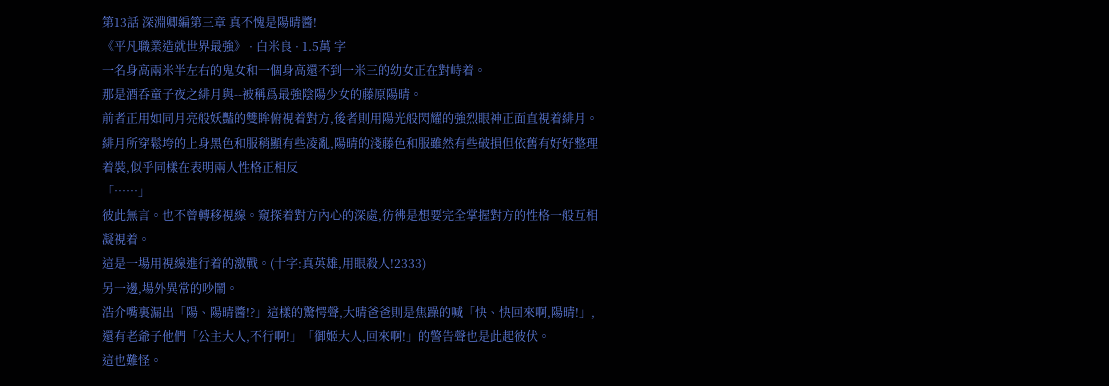第13話 深淵卿編第三章 真不愧是陽晴醬!
《平凡職業造就世界最強》 · 白米良 · 1.5萬 字
一名身高兩米半左右的鬼女和一個身高還不到一米三的幼女正在對峙着。
那是酒呑童子夜之緋月與--被稱爲最強陰陽少女的藤原陽晴。
前者正用如同月亮般妖豔的雙眸俯視着對方,後者則用陽光般閃耀的強烈眼神正面直視着緋月。
緋月所穿鬆垮的上身黑色和服稍顯有些凌亂,陽晴的淺藤色和服雖然有些破損但依舊有好好整理着裝,似乎同樣在表明兩人性格正相反
「……」
彼此無言。也不曾轉移視線。窺探着對方內心的深處,彷彿是想要完全掌握對方的性格一般互相凝視着。
這是一場用視線進行着的激戰。(十字:真英雄,用眼殺人!2333)
另一邊,場外異常的吵鬧。
浩介嘴裏漏出「陽、陽晴醬!?」這樣的驚愕聲,大晴爸爸則是焦躁的喊「快、快回來啊,陽晴!」,還有老爺子他們「公主大人,不行啊!」「御姬大人,回來啊!」的警告聲也是此起彼伏。
這也難怪。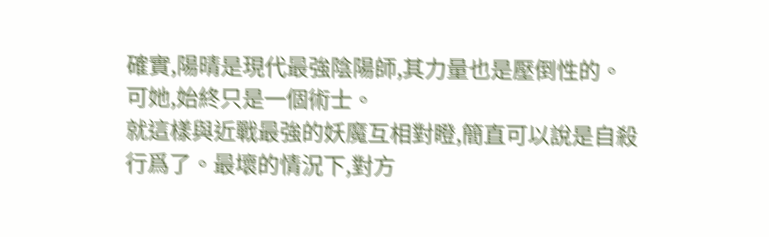確實,陽晴是現代最強陰陽師,其力量也是壓倒性的。
可她,始終只是一個術士。
就這樣與近戰最強的妖魔互相對瞪,簡直可以說是自殺行爲了。最壞的情況下,對方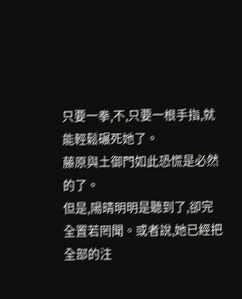只要一拳,不,只要一根手指,就能輕鬆碾死她了。
藤原與土御門如此恐慌是必然的了。
但是,陽晴明明是聽到了,卻完全置若罔聞。或者說,她已經把全部的注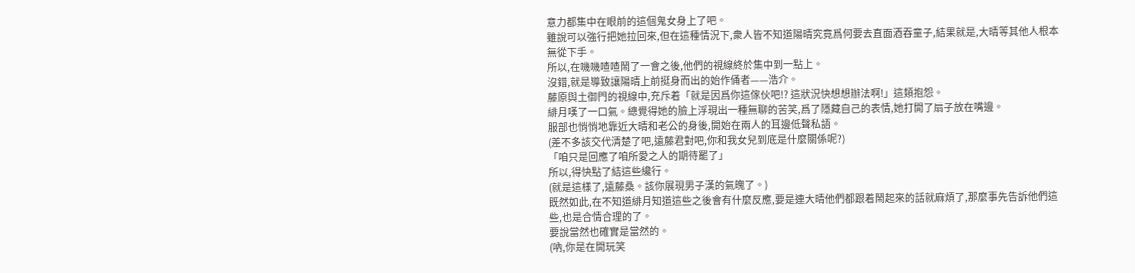意力都集中在眼前的這個鬼女身上了吧。
雖說可以強行把她拉回來,但在這種情況下,衆人皆不知道陽晴究竟爲何要去直面酒吞童子,結果就是,大晴等其他人根本無從下手。
所以,在嘰嘰喳喳鬧了一會之後,他們的視線終於集中到一點上。
沒錯,就是導致讓陽晴上前挺身而出的始作俑者——浩介。
藤原與土御門的視線中,充斥着「就是因爲你這傢伙吧!? 這狀況快想想辦法啊!」這類抱怨。
緋月嘆了一口氣。總覺得她的臉上浮現出一種無聊的苦笑,爲了隱藏自己的表情,她打開了扇子放在嘴邊。
服部也悄悄地靠近大晴和老公的身後,開始在兩人的耳邊低聲私語。
(差不多該交代清楚了吧,遠藤君對吧,你和我女兒到底是什麼關係呢?)
「咱只是回應了咱所愛之人的期待罷了」
所以,得快點了結這些纔行。
(就是這樣了,遠藤桑。該你展現男子漢的氣魄了。)
既然如此,在不知道緋月知道這些之後會有什麼反應,要是連大晴他們都跟着鬧起來的話就麻煩了,那麼事先告訴他們這些,也是合情合理的了。
要說當然也確實是當然的。
(吶,你是在開玩笑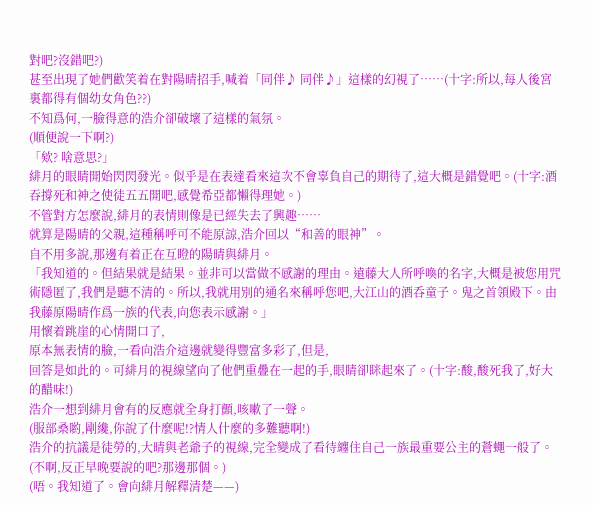對吧?沒錯吧?)
甚至出現了她們歡笑着在對陽晴招手,喊着「同伴♪ 同伴♪」這樣的幻視了……(十字:所以,每人後宮裏都得有個幼女角色??)
不知爲何,一臉得意的浩介卻破壞了這樣的氣氛。
(順便說一下啊?)
「欸? 啥意思?」
緋月的眼睛開始閃閃發光。似乎是在表達看來這次不會辜負自己的期待了,這大概是錯覺吧。(十字:酒吞撐死和神之使徒五五開吧,感覺希亞都懶得理她。)
不管對方怎麼說,緋月的表情則像是已經失去了興趣……
就算是陽晴的父親,這種稱呼可不能原諒,浩介回以“和善的眼神”。
自不用多說,那邊有着正在互瞪的陽晴與緋月。
「我知道的。但結果就是結果。並非可以當做不感謝的理由。遠藤大人所呼喚的名字,大概是被您用咒術隱匿了,我們是聽不清的。所以,我就用別的通名來稱呼您吧,大江山的酒呑童子。鬼之首領殿下。由我藤原陽晴作爲一族的代表,向您表示感謝。」
用懷着跳崖的心情開口了,
原本無表情的臉,一看向浩介這邊就變得豐富多彩了,但是,
回答是如此的。可緋月的視線望向了他們重疊在一起的手,眼睛卻眯起來了。(十字:酸,酸死我了,好大的醋味!)
浩介一想到緋月會有的反應就全身打顫,咳嗽了一聲。
(服部桑喲,剛纔,你說了什麼呢!?情人什麼的多難聽啊!)
浩介的抗議是徒勞的,大晴與老爺子的視線,完全變成了看待纏住自己一族最重要公主的蒼蠅一般了。
(不啊,反正早晚要說的吧?那邊那個。)
(唔。我知道了。會向緋月解釋清楚——)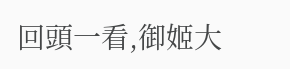回頭一看,御姬大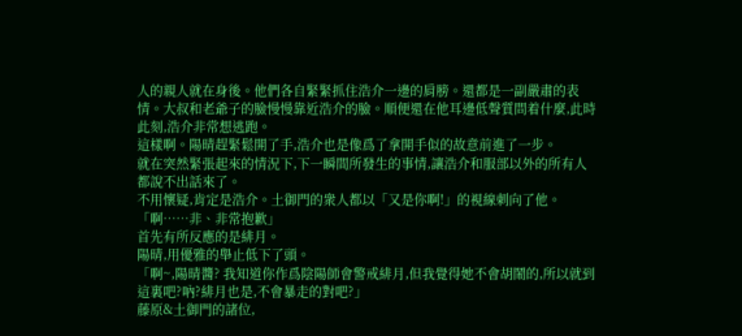人的親人就在身後。他們各自緊緊抓住浩介一邊的肩膀。還都是一副嚴肅的表情。大叔和老爺子的臉慢慢靠近浩介的臉。順便還在他耳邊低聲質問着什麼,此時此刻,浩介非常想逃跑。
這樣啊。陽晴趕緊鬆開了手,浩介也是像爲了拿開手似的故意前進了一步。
就在突然緊張起來的情況下,下一瞬間所發生的事情,讓浩介和服部以外的所有人都說不出話來了。
不用懷疑,肯定是浩介。土御門的衆人都以「又是你啊!」的視線刺向了他。
「啊……非、非常抱歉」
首先有所反應的是緋月。
陽晴,用優雅的舉止低下了頭。
「啊~,陽晴醬? 我知道你作爲陰陽師會警戒緋月,但我覺得她不會胡鬧的,所以就到這裏吧?吶?緋月也是,不會暴走的對吧?」
藤原&土御門的諸位,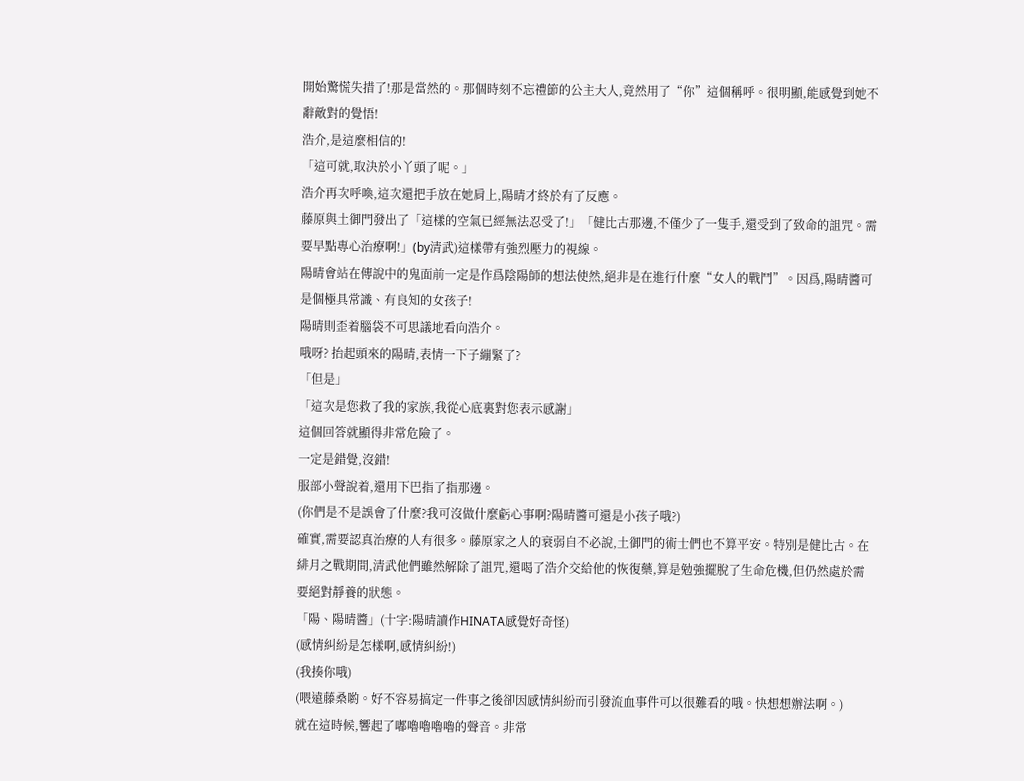開始驚慌失措了!那是當然的。那個時刻不忘禮節的公主大人,竟然用了“你”這個稱呼。很明顯,能感覺到她不辭敵對的覺悟!
浩介,是這麼相信的!
「這可就,取決於小丫頭了呢。」
浩介再次呼喚,這次還把手放在她肩上,陽晴才終於有了反應。
藤原與土御門發出了「這樣的空氣已經無法忍受了!」「健比古那邊,不僅少了一隻手,還受到了致命的詛咒。需要早點專心治療啊!」(by清武)這樣帶有強烈壓力的視線。
陽晴會站在傳說中的鬼面前一定是作爲陰陽師的想法使然,絕非是在進行什麼“女人的戰鬥”。因爲,陽晴醬可是個極具常識、有良知的女孩子!
陽晴則歪着腦袋不可思議地看向浩介。
哦呀? 抬起頭來的陽晴,表情一下子繃緊了?
「但是」
「這次是您救了我的家族,我從心底裏對您表示感謝」
這個回答就顯得非常危險了。
一定是錯覺,沒錯!
服部小聲說着,還用下巴指了指那邊。
(你們是不是誤會了什麼?我可沒做什麼虧心事啊?陽晴醬可還是小孩子哦?)
確實,需要認真治療的人有很多。藤原家之人的衰弱自不必說,土御門的術士們也不算平安。特別是健比古。在緋月之戰期間,清武他們雖然解除了詛咒,還喝了浩介交給他的恢復藥,算是勉強擺脫了生命危機,但仍然處於需要絕對靜養的狀態。
「陽、陽晴醬」(十字:陽晴讀作HINATA感覺好奇怪)
(感情糾紛是怎樣啊,感情糾紛!)
(我揍你哦)
(喂遠藤桑喲。好不容易搞定一件事之後卻因感情糾紛而引發流血事件可以很難看的哦。快想想辦法啊。)
就在這時候,響起了嘟嚕嚕嚕嚕的聲音。非常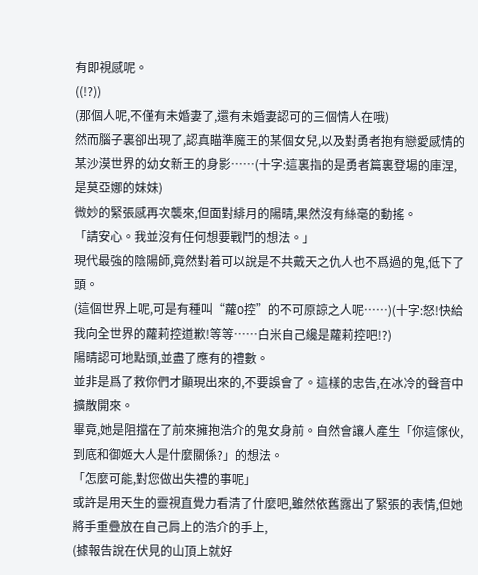有即視感呢。
((!?))
(那個人呢,不僅有未婚妻了,還有未婚妻認可的三個情人在哦)
然而腦子裏卻出現了,認真瞄準魔王的某個女兒,以及對勇者抱有戀愛感情的某沙漠世界的幼女新王的身影……(十字:這裏指的是勇者篇裏登場的庫涅,是莫亞娜的妹妹)
微妙的緊張感再次襲來,但面對緋月的陽晴,果然沒有絲毫的動搖。
「請安心。我並沒有任何想要戰鬥的想法。」
現代最強的陰陽師,竟然對着可以說是不共戴天之仇人也不爲過的鬼,低下了頭。
(這個世界上呢,可是有種叫“蘿O控”的不可原諒之人呢……)(十字:怒!快給我向全世界的蘿莉控道歉!等等……白米自己纔是蘿莉控吧!?)
陽晴認可地點頭,並盡了應有的禮數。
並非是爲了救你們才顯現出來的,不要誤會了。這樣的忠告,在冰冷的聲音中擴散開來。
畢竟,她是阻擋在了前來擁抱浩介的鬼女身前。自然會讓人產生「你這傢伙,到底和御姬大人是什麼關係?」的想法。
「怎麼可能,對您做出失禮的事呢」
或許是用天生的靈視直覺力看清了什麼吧,雖然依舊露出了緊張的表情,但她將手重疊放在自己肩上的浩介的手上,
(據報告說在伏見的山頂上就好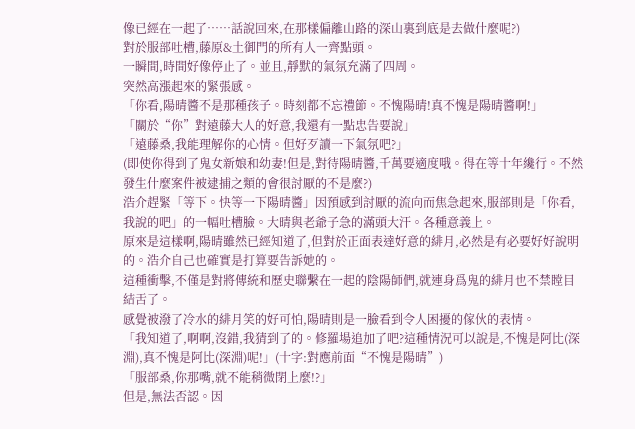像已經在一起了……話說回來,在那樣偏離山路的深山裏到底是去做什麼呢?)
對於服部吐槽,藤原&土御門的所有人一齊點頭。
一瞬間,時間好像停止了。並且,靜默的氣氛充滿了四周。
突然高漲起來的緊張感。
「你看,陽晴醬不是那種孩子。時刻都不忘禮節。不愧陽晴!真不愧是陽晴醬啊!」
「關於“你”對遠藤大人的好意,我還有一點忠告要說」
「遠藤桑,我能理解你的心情。但好歹讀一下氣氛吧?」
(即使你得到了鬼女新娘和幼妻!但是,對待陽晴醬,千萬要適度哦。得在等十年纔行。不然發生什麼案件被逮捕之類的會很討厭的不是麼?)
浩介趕緊「等下。快等一下陽晴醬」因預感到討厭的流向而焦急起來,服部則是「你看,我說的吧」的一幅吐槽臉。大晴與老爺子急的滿頭大汗。各種意義上。
原來是這樣啊,陽晴雖然已經知道了,但對於正面表達好意的緋月,必然是有必要好好說明的。浩介自己也確實是打算要告訴她的。
這種衝擊,不僅是對將傳統和歷史聯繫在一起的陰陽師們,就連身爲鬼的緋月也不禁瞠目結舌了。
感覺被潑了冷水的緋月笑的好可怕,陽晴則是一臉看到令人困擾的傢伙的表情。
「我知道了,啊啊,沒錯,我猜到了的。修羅場追加了吧?這種情況可以說是,不愧是阿比(深淵),真不愧是阿比(深淵)呢!」(十字:對應前面“不愧是陽晴”)
「服部桑,你那嘴,就不能稍微閉上麼!?」
但是,無法否認。因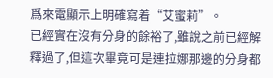爲來電顯示上明確寫着“艾蜜莉”。
已經實在沒有分身的餘裕了,雖說之前已經解釋過了,但這次畢竟可是連拉娜那邊的分身都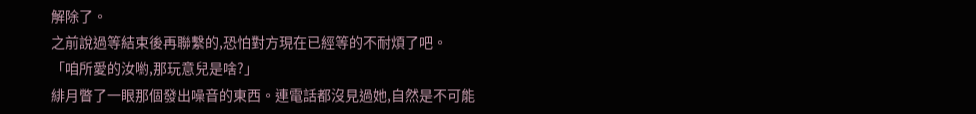解除了。
之前說過等結束後再聯繫的,恐怕對方現在已經等的不耐煩了吧。
「咱所愛的汝喲,那玩意兒是啥?」
緋月瞥了一眼那個發出噪音的東西。連電話都沒見過她,自然是不可能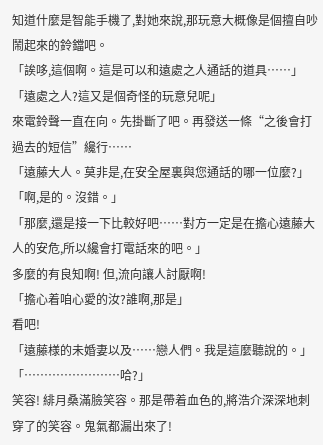知道什麼是智能手機了,對她來說,那玩意大概像是個擅自吵鬧起來的鈴鐺吧。
「誒哆,這個啊。這是可以和遠處之人通話的道具……」
「遠處之人?這又是個奇怪的玩意兒呢」
來電鈴聲一直在向。先掛斷了吧。再發送一條“之後會打過去的短信”纔行……
「遠藤大人。莫非是,在安全屋裏與您通話的哪一位麼?」
「啊,是的。沒錯。」
「那麼,還是接一下比較好吧……對方一定是在擔心遠藤大人的安危,所以纔會打電話來的吧。」
多麼的有良知啊! 但,流向讓人討厭啊!
「擔心着咱心愛的汝?誰啊,那是」
看吧!
「遠藤様的未婚妻以及……戀人們。我是這麼聽說的。」
「……………………哈?」
笑容! 緋月桑滿臉笑容。那是帶着血色的,將浩介深深地刺穿了的笑容。鬼氣都漏出來了!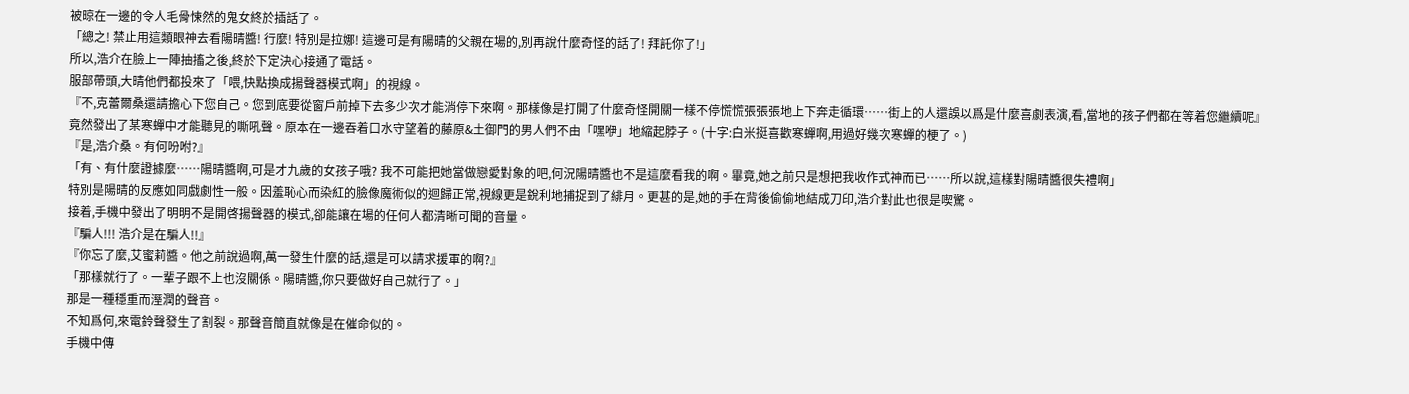被晾在一邊的令人毛骨悚然的鬼女終於插話了。
「總之! 禁止用這類眼神去看陽晴醬! 行麼! 特別是拉娜! 這邊可是有陽晴的父親在場的,別再說什麼奇怪的話了! 拜託你了!」
所以,浩介在臉上一陣抽搐之後,終於下定決心接通了電話。
服部帶頭,大晴他們都投來了「喂,快點換成揚聲器模式啊」的視線。
『不,克蕾爾桑還請擔心下您自己。您到底要從窗戶前掉下去多少次才能消停下來啊。那樣像是打開了什麼奇怪開關一樣不停慌慌張張張地上下奔走循環……街上的人還誤以爲是什麼喜劇表演,看,當地的孩子們都在等着您繼續呢』
竟然發出了某寒蟬中才能聽見的嘶吼聲。原本在一邊吞着口水守望着的藤原&土御門的男人們不由「嘿咿」地縮起脖子。(十字:白米挺喜歡寒蟬啊,用過好幾次寒蟬的梗了。)
『是,浩介桑。有何吩咐?』
「有、有什麼證據麼……陽晴醬啊,可是才九歲的女孩子哦? 我不可能把她當做戀愛對象的吧,何況陽晴醬也不是這麼看我的啊。畢竟,她之前只是想把我收作式神而已……所以說,這樣對陽晴醬很失禮啊」
特別是陽晴的反應如同戲劇性一般。因羞恥心而染紅的臉像魔術似的迴歸正常,視線更是銳利地捕捉到了緋月。更甚的是,她的手在背後偷偷地結成刀印,浩介對此也很是喫驚。
接着,手機中發出了明明不是開啓揚聲器的模式,卻能讓在場的任何人都清晰可聞的音量。
『騙人!!! 浩介是在騙人!!』
『你忘了麼,艾蜜莉醬。他之前說過啊,萬一發生什麼的話,還是可以請求援軍的啊?』
「那樣就行了。一輩子跟不上也沒關係。陽晴醬,你只要做好自己就行了。」
那是一種穩重而溼潤的聲音。
不知爲何,來電鈴聲發生了割裂。那聲音簡直就像是在催命似的。
手機中傳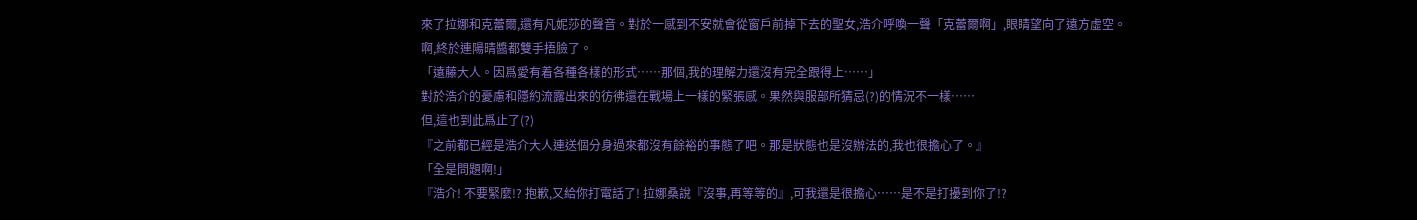來了拉娜和克蕾爾,還有凡妮莎的聲音。對於一感到不安就會從窗戶前掉下去的聖女,浩介呼喚一聲「克蕾爾啊」,眼睛望向了遠方虛空。
啊,終於連陽晴醬都雙手捂臉了。
「遠藤大人。因爲愛有着各種各樣的形式……那個,我的理解力還沒有完全跟得上……」
對於浩介的憂慮和隱約流露出來的彷彿還在戰場上一樣的緊張感。果然與服部所猜忌(?)的情況不一樣……
但,這也到此爲止了(?)
『之前都已經是浩介大人連送個分身過來都沒有餘裕的事態了吧。那是狀態也是沒辦法的,我也很擔心了。』
「全是問題啊!」
『浩介! 不要緊麼!? 抱歉,又給你打電話了! 拉娜桑說『沒事,再等等的』,可我還是很擔心……是不是打擾到你了!?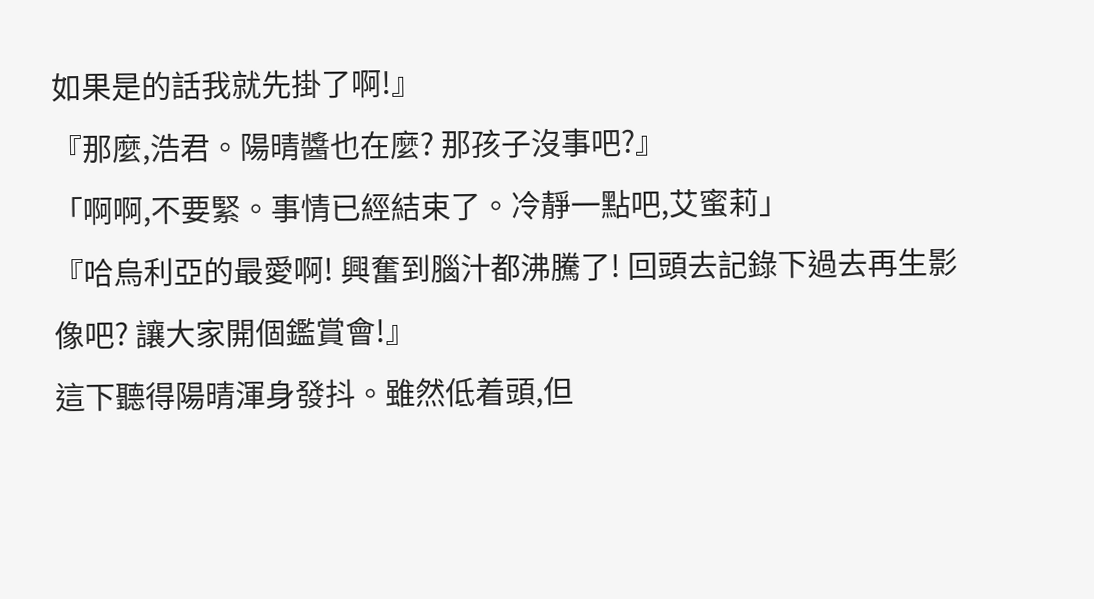如果是的話我就先掛了啊!』
『那麼,浩君。陽晴醬也在麼? 那孩子沒事吧?』
「啊啊,不要緊。事情已經結束了。冷靜一點吧,艾蜜莉」
『哈烏利亞的最愛啊! 興奮到腦汁都沸騰了! 回頭去記錄下過去再生影像吧? 讓大家開個鑑賞會!』
這下聽得陽晴渾身發抖。雖然低着頭,但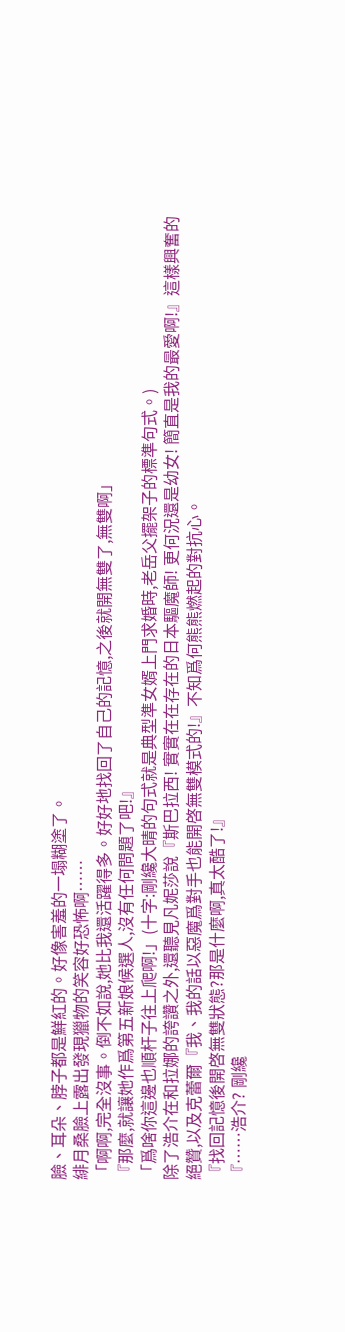臉、耳朵、脖子都是鮮紅的。好像害羞的一塌糊塗了。
緋月桑臉上露出發現獵物的笑容好恐怖啊……
「啊啊,完全沒事。倒不如說,她比我還活躍得多。好好地找回了自己的記憶,之後就開無雙了,無雙啊」
『那麼,就讓她作爲第五新娘候選人,沒有任何問題了吧!』
「爲啥你這邊也順杆子往上爬啊!」(十字:剛纔大晴的句式就是典型準女婿上門求婚時,老岳父擺架子的標準句式。)
除了浩介在和拉娜的誇讚之外,還聽見凡妮莎說『斯巴拉西! 實實在在存在的日本驅魔師! 更何況還是幼女! 簡直是我的最愛啊!』這樣興奮的絕贊,以及克蕾爾『我、我的話以惡魔爲對手也能開啓無雙模式的!』不知爲何熊熊燃起的對抗心。
『找回記憶後開啓無雙狀態?那是什麼啊,真太酷了!』
『……浩介? 剛纔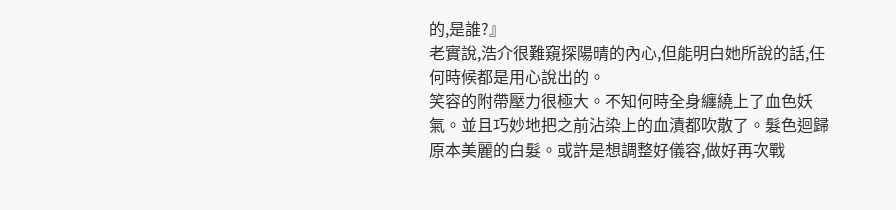的,是誰?』
老實說,浩介很難窺探陽晴的內心,但能明白她所說的話,任何時候都是用心說出的。
笑容的附帶壓力很極大。不知何時全身纏繞上了血色妖氣。並且巧妙地把之前沾染上的血漬都吹散了。髮色迴歸原本美麗的白髮。或許是想調整好儀容,做好再次戰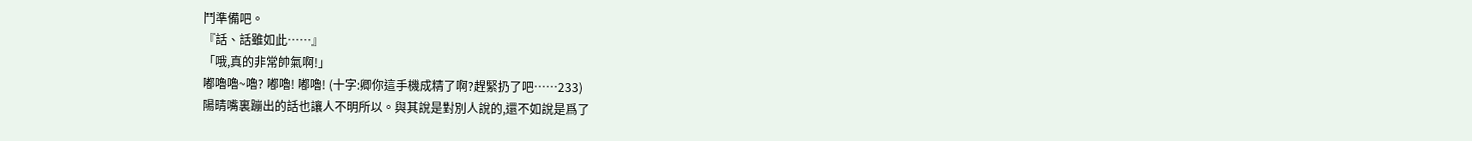鬥準備吧。
『話、話雖如此……』
「哦,真的非常帥氣啊!」
嘟嚕嚕~嚕? 嘟嚕! 嘟嚕! (十字:卿你這手機成精了啊?趕緊扔了吧……233)
陽晴嘴裏蹦出的話也讓人不明所以。與其說是對別人說的,還不如說是爲了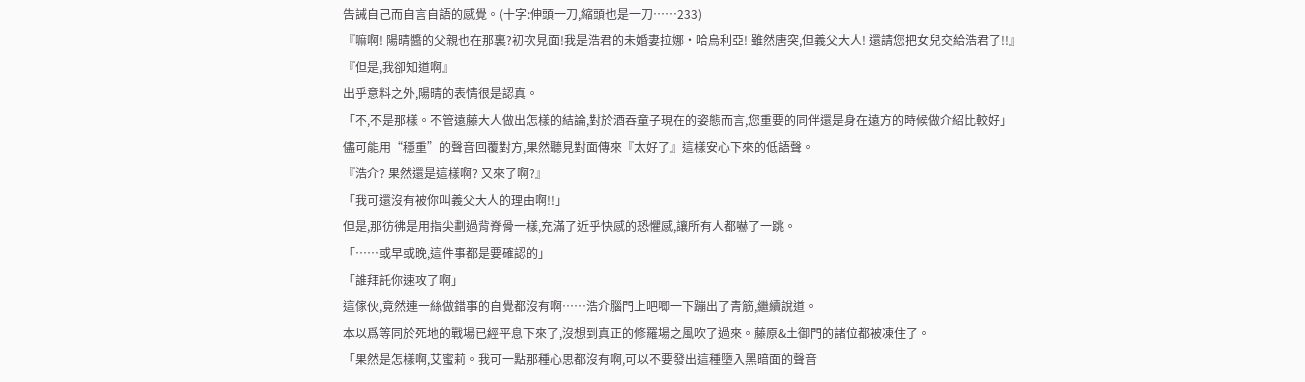告誡自己而自言自語的感覺。(十字:伸頭一刀,縮頭也是一刀……233)
『嘛啊! 陽晴醬的父親也在那裏?初次見面!我是浩君的未婚妻拉娜·哈烏利亞! 雖然唐突,但義父大人! 還請您把女兒交給浩君了!!』
『但是,我卻知道啊』
出乎意料之外,陽晴的表情很是認真。
「不,不是那樣。不管遠藤大人做出怎樣的結論,對於酒吞童子現在的姿態而言,您重要的同伴還是身在遠方的時候做介紹比較好」
儘可能用“穩重”的聲音回覆對方,果然聽見對面傳來『太好了』這樣安心下來的低語聲。
『浩介? 果然還是這樣啊? 又來了啊?』
「我可還沒有被你叫義父大人的理由啊!!」
但是,那彷彿是用指尖劃過背脊骨一樣,充滿了近乎快感的恐懼感,讓所有人都嚇了一跳。
「……或早或晚,這件事都是要確認的」
「誰拜託你速攻了啊」
這傢伙,竟然連一絲做錯事的自覺都沒有啊……浩介腦門上吧唧一下蹦出了青筋,繼續說道。
本以爲等同於死地的戰場已經平息下來了,沒想到真正的修羅場之風吹了過來。藤原&土御門的諸位都被凍住了。
「果然是怎樣啊,艾蜜莉。我可一點那種心思都沒有啊,可以不要發出這種墮入黑暗面的聲音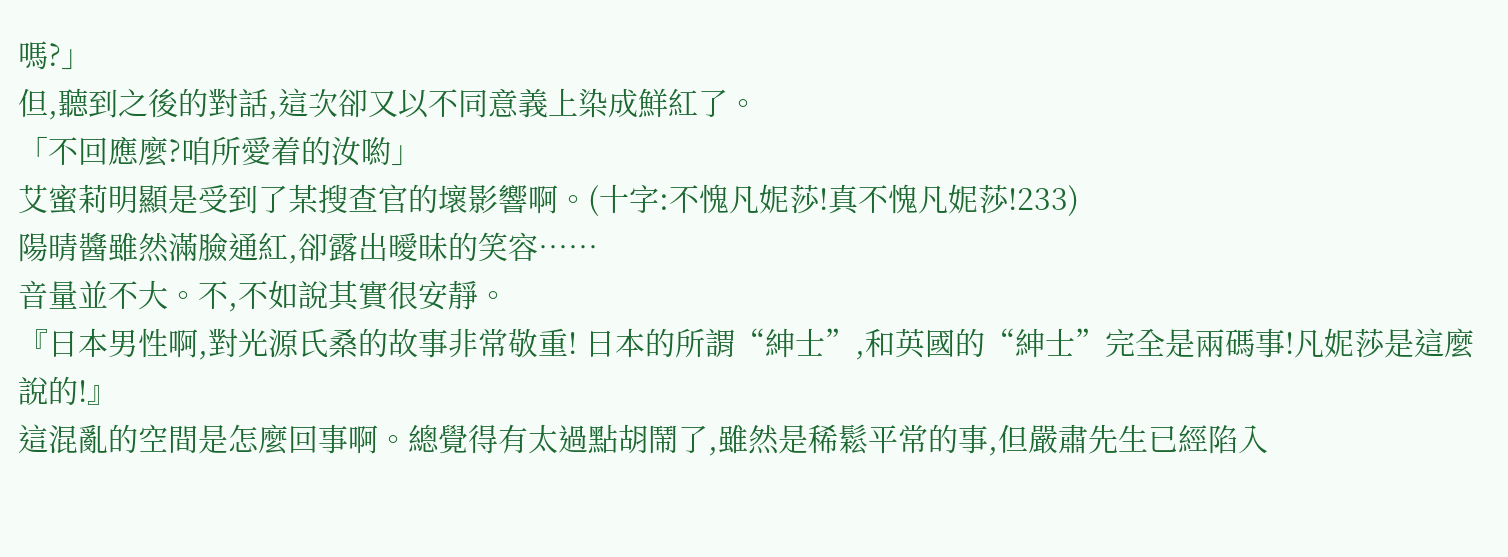嗎?」
但,聽到之後的對話,這次卻又以不同意義上染成鮮紅了。
「不回應麼?咱所愛着的汝喲」
艾蜜莉明顯是受到了某搜查官的壞影響啊。(十字:不愧凡妮莎!真不愧凡妮莎!233)
陽晴醬雖然滿臉通紅,卻露出曖昧的笑容……
音量並不大。不,不如說其實很安靜。
『日本男性啊,對光源氏桑的故事非常敬重! 日本的所謂“紳士”,和英國的“紳士”完全是兩碼事!凡妮莎是這麼說的!』
這混亂的空間是怎麼回事啊。總覺得有太過點胡鬧了,雖然是稀鬆平常的事,但嚴肅先生已經陷入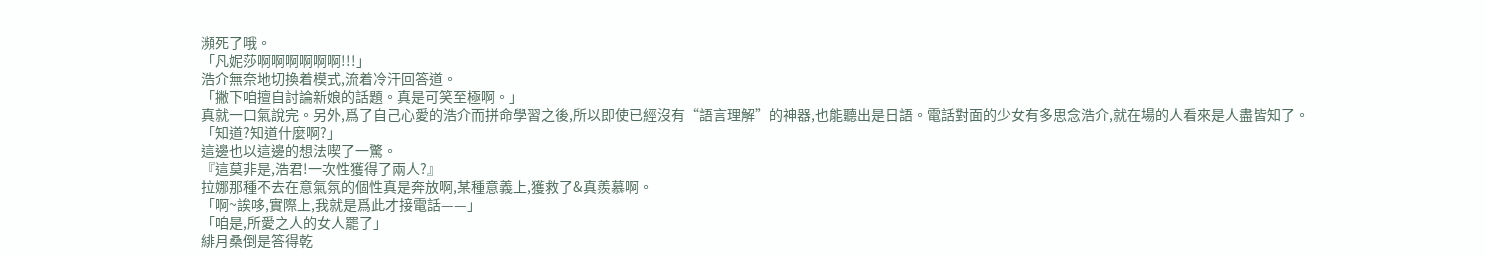瀕死了哦。
「凡妮莎啊啊啊啊啊啊!!!」
浩介無奈地切換着模式,流着冷汗回答道。
「撇下咱擅自討論新娘的話題。真是可笑至極啊。」
真就一口氣說完。另外,爲了自己心愛的浩介而拼命學習之後,所以即使已經沒有“語言理解”的神器,也能聽出是日語。電話對面的少女有多思念浩介,就在場的人看來是人盡皆知了。
「知道?知道什麼啊?」
這邊也以這邊的想法喫了一驚。
『這莫非是,浩君!一次性獲得了兩人?』
拉娜那種不去在意氣氛的個性真是奔放啊,某種意義上,獲救了&真羨慕啊。
「啊~誒哆,實際上,我就是爲此才接電話——」
「咱是,所愛之人的女人罷了」
緋月桑倒是答得乾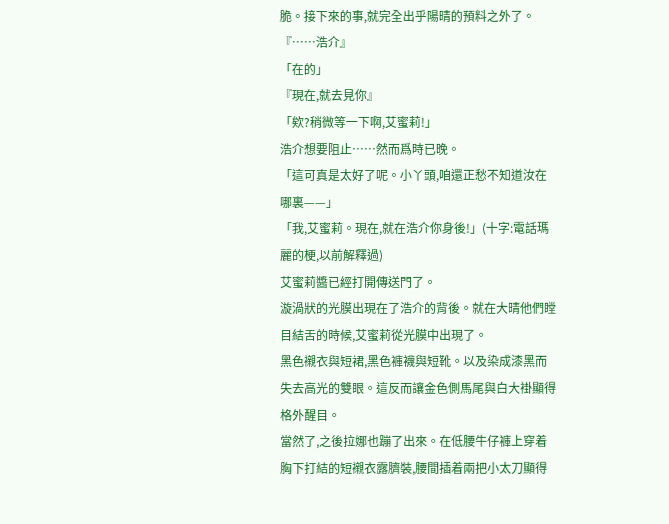脆。接下來的事,就完全出乎陽晴的預料之外了。
『……浩介』
「在的」
『現在,就去見你』
「欸?稍微等一下啊,艾蜜莉!」
浩介想要阻止……然而爲時已晚。
「這可真是太好了呢。小丫頭,咱還正愁不知道汝在哪裏——」
「我,艾蜜莉。現在,就在浩介你身後!」(十字:電話瑪麗的梗,以前解釋過)
艾蜜莉醬已經打開傳送門了。
漩渦狀的光膜出現在了浩介的背後。就在大晴他們瞠目結舌的時候,艾蜜莉從光膜中出現了。
黑色襯衣與短裙,黑色褲襪與短靴。以及染成漆黑而失去高光的雙眼。這反而讓金色側馬尾與白大褂顯得格外醒目。
當然了,之後拉娜也蹦了出來。在低腰牛仔褲上穿着胸下打結的短襯衣露臍裝,腰間插着兩把小太刀顯得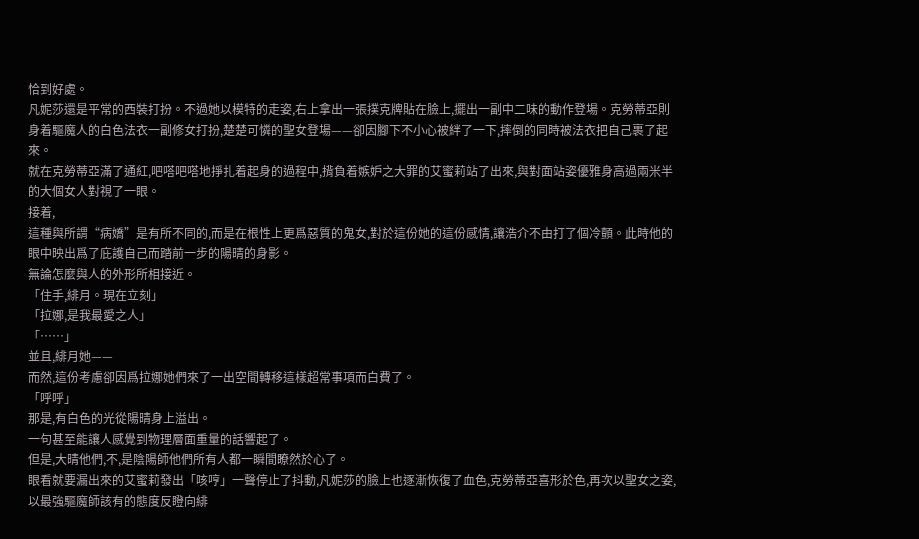恰到好處。
凡妮莎還是平常的西裝打扮。不過她以模特的走姿,右上拿出一張撲克牌貼在臉上,擺出一副中二味的動作登場。克勞蒂亞則身着驅魔人的白色法衣一副修女打扮,楚楚可憐的聖女登場——卻因腳下不小心被絆了一下,摔倒的同時被法衣把自己裹了起來。
就在克勞蒂亞滿了通紅,吧嗒吧嗒地掙扎着起身的過程中,揹負着嫉妒之大罪的艾蜜莉站了出來,與對面站姿優雅身高過兩米半的大個女人對視了一眼。
接着,
這種與所謂“病嬌”是有所不同的,而是在根性上更爲惡質的鬼女,對於這份她的這份感情,讓浩介不由打了個冷顫。此時他的眼中映出爲了庇護自己而踏前一步的陽晴的身影。
無論怎麼與人的外形所相接近。
「住手,緋月。現在立刻」
「拉娜,是我最愛之人」
「……」
並且,緋月她——
而然,這份考慮卻因爲拉娜她們來了一出空間轉移這樣超常事項而白費了。
「呼呼」
那是,有白色的光從陽晴身上溢出。
一句甚至能讓人感覺到物理層面重量的話響起了。
但是,大晴他們,不,是陰陽師他們所有人都一瞬間瞭然於心了。
眼看就要漏出來的艾蜜莉發出「咳哼」一聲停止了抖動,凡妮莎的臉上也逐漸恢復了血色,克勞蒂亞喜形於色,再次以聖女之姿,以最強驅魔師該有的態度反瞪向緋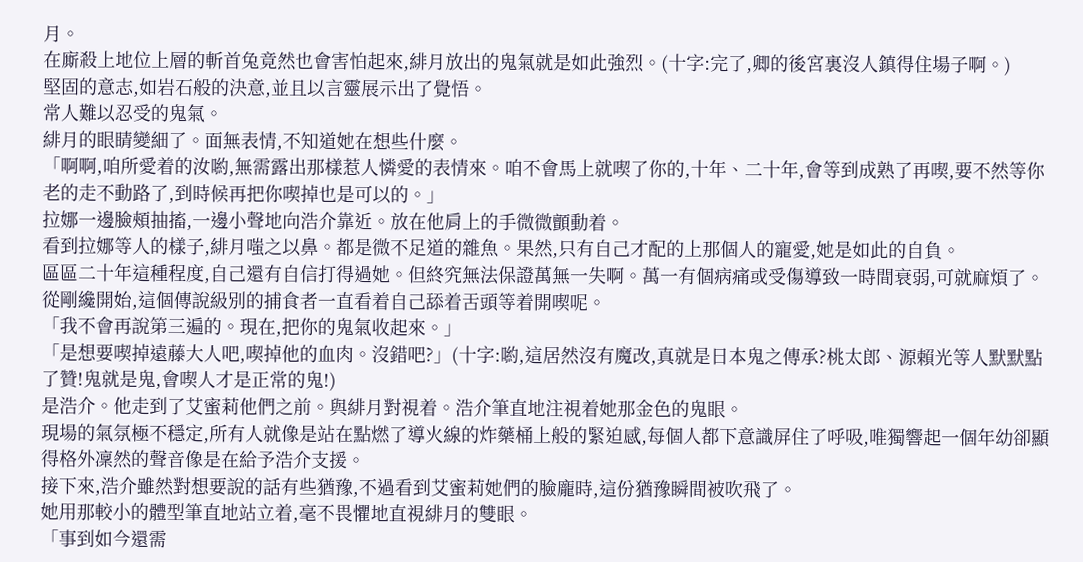月。
在廝殺上地位上層的斬首兔竟然也會害怕起來,緋月放出的鬼氣就是如此強烈。(十字:完了,卿的後宮裏沒人鎮得住場子啊。)
堅固的意志,如岩石般的決意,並且以言靈展示出了覺悟。
常人難以忍受的鬼氣。
緋月的眼睛變細了。面無表情,不知道她在想些什麼。
「啊啊,咱所愛着的汝喲,無需露出那樣惹人憐愛的表情來。咱不會馬上就喫了你的,十年、二十年,會等到成熟了再喫,要不然等你老的走不動路了,到時候再把你喫掉也是可以的。」
拉娜一邊臉頰抽搐,一邊小聲地向浩介靠近。放在他肩上的手微微顫動着。
看到拉娜等人的樣子,緋月嗤之以鼻。都是微不足道的雜魚。果然,只有自己才配的上那個人的寵愛,她是如此的自負。
區區二十年這種程度,自己還有自信打得過她。但終究無法保證萬無一失啊。萬一有個病痛或受傷導致一時間衰弱,可就麻煩了。從剛纔開始,這個傳說級別的捕食者一直看着自己舔着舌頭等着開喫呢。
「我不會再說第三遍的。現在,把你的鬼氣收起來。」
「是想要喫掉遠藤大人吧,喫掉他的血肉。沒錯吧?」(十字:喲,這居然沒有魔改,真就是日本鬼之傳承?桃太郎、源賴光等人默默點了贊!鬼就是鬼,會喫人才是正常的鬼!)
是浩介。他走到了艾蜜莉他們之前。與緋月對視着。浩介筆直地注視着她那金色的鬼眼。
現場的氣氛極不穩定,所有人就像是站在點燃了導火線的炸藥桶上般的緊迫感,每個人都下意識屏住了呼吸,唯獨響起一個年幼卻顯得格外凜然的聲音像是在給予浩介支援。
接下來,浩介雖然對想要說的話有些猶豫,不過看到艾蜜莉她們的臉龐時,這份猶豫瞬間被吹飛了。
她用那較小的體型筆直地站立着,毫不畏懼地直視緋月的雙眼。
「事到如今還需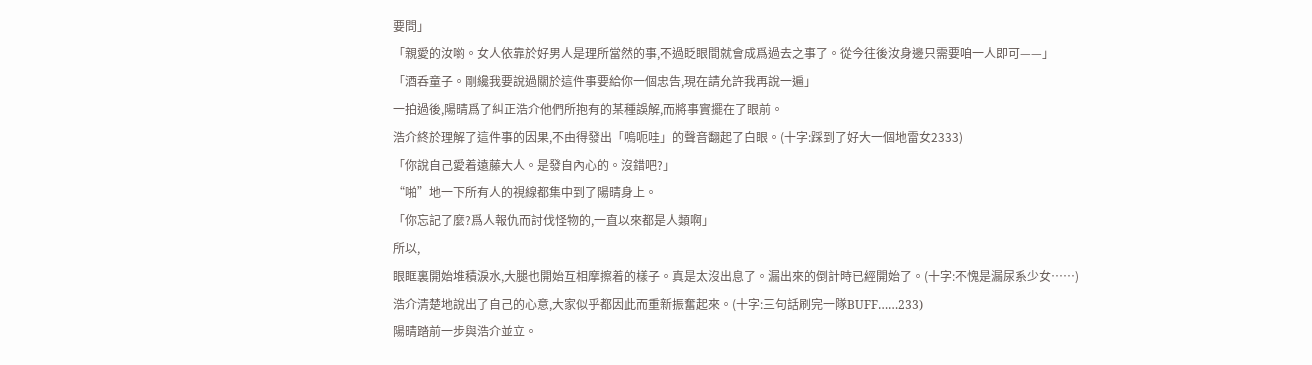要問」
「親愛的汝喲。女人依靠於好男人是理所當然的事,不過眨眼間就會成爲過去之事了。從今往後汝身邊只需要咱一人即可——」
「酒呑童子。剛纔我要說過關於這件事要給你一個忠告,現在請允許我再說一遍」
一拍過後,陽晴爲了糾正浩介他們所抱有的某種誤解,而將事實擺在了眼前。
浩介終於理解了這件事的因果,不由得發出「嗚呃哇」的聲音翻起了白眼。(十字:踩到了好大一個地雷女2333)
「你說自己愛着遠藤大人。是發自內心的。沒錯吧?」
“啪”地一下所有人的視線都集中到了陽晴身上。
「你忘記了麼?爲人報仇而討伐怪物的,一直以來都是人類啊」
所以,
眼眶裏開始堆積淚水,大腿也開始互相摩擦着的樣子。真是太沒出息了。漏出來的倒計時已經開始了。(十字:不愧是漏尿系少女……)
浩介清楚地說出了自己的心意,大家似乎都因此而重新振奮起來。(十字:三句話刷完一隊BUFF……233)
陽晴踏前一步與浩介並立。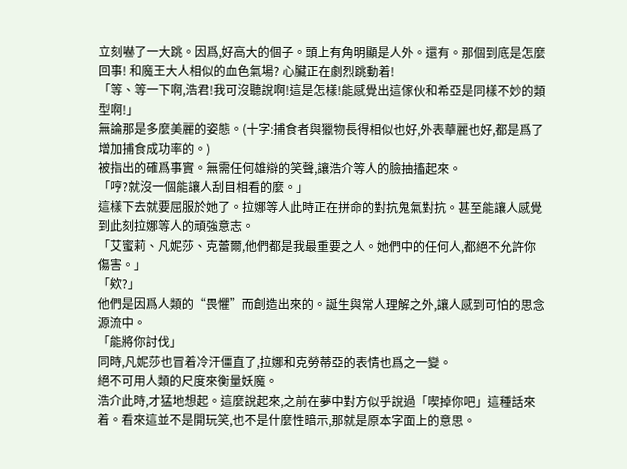立刻嚇了一大跳。因爲,好高大的個子。頭上有角明顯是人外。還有。那個到底是怎麼回事! 和魔王大人相似的血色氣場? 心臟正在劇烈跳動着!
「等、等一下啊,浩君!我可沒聽說啊!這是怎樣!能感覺出這傢伙和希亞是同樣不妙的類型啊!」
無論那是多麼美麗的姿態。(十字:捕食者與獵物長得相似也好,外表華麗也好,都是爲了增加捕食成功率的。)
被指出的確爲事實。無需任何雄辯的笑聲,讓浩介等人的臉抽搐起來。
「哼?就沒一個能讓人刮目相看的麼。」
這樣下去就要屈服於她了。拉娜等人此時正在拼命的對抗鬼氣對抗。甚至能讓人感覺到此刻拉娜等人的頑強意志。
「艾蜜莉、凡妮莎、克蕾爾,他們都是我最重要之人。她們中的任何人,都絕不允許你傷害。」
「欸?」
他們是因爲人類的“畏懼”而創造出來的。誕生與常人理解之外,讓人感到可怕的思念源流中。
「能將你討伐」
同時,凡妮莎也冒着冷汗僵直了,拉娜和克勞蒂亞的表情也爲之一變。
絕不可用人類的尺度來衡量妖魔。
浩介此時,才猛地想起。這麼說起來,之前在夢中對方似乎說過「喫掉你吧」這種話來着。看來這並不是開玩笑,也不是什麼性暗示,那就是原本字面上的意思。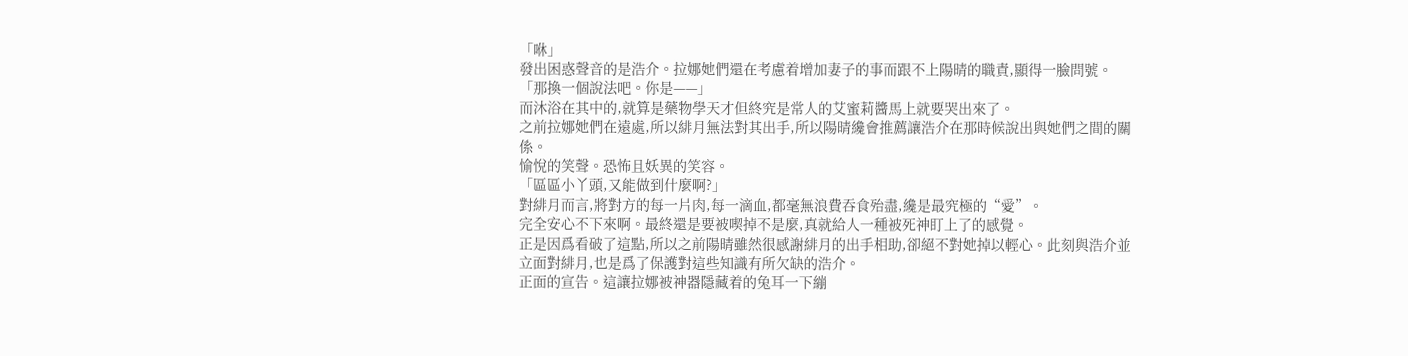「咻」
發出困惑聲音的是浩介。拉娜她們還在考慮着增加妻子的事而跟不上陽晴的職責,顯得一臉問號。
「那換一個說法吧。你是——」
而沐浴在其中的,就算是藥物學天才但終究是常人的艾蜜莉醬馬上就要哭出來了。
之前拉娜她們在遠處,所以緋月無法對其出手,所以陽晴纔會推薦讓浩介在那時候說出與她們之間的關係。
愉悅的笑聲。恐怖且妖異的笑容。
「區區小丫頭,又能做到什麼啊?」
對緋月而言,將對方的每一片肉,每一滴血,都毫無浪費吞食殆盡,纔是最究極的“愛”。
完全安心不下來啊。最終還是要被喫掉不是麼,真就給人一種被死神盯上了的感覺。
正是因爲看破了這點,所以之前陽晴雖然很感謝緋月的出手相助,卻絕不對她掉以輕心。此刻與浩介並立面對緋月,也是爲了保護對這些知識有所欠缺的浩介。
正面的宣告。這讓拉娜被神器隱藏着的兔耳一下繃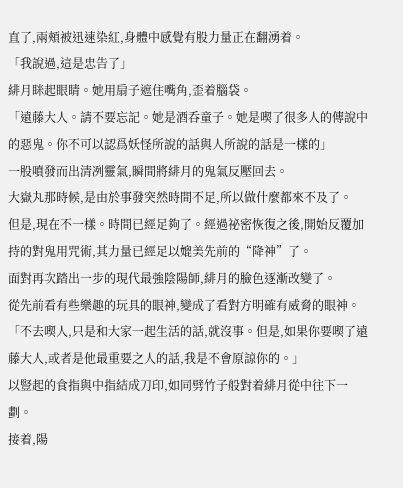直了,兩頰被迅速染紅,身體中感覺有股力量正在翻湧着。
「我說過,這是忠告了」
緋月眯起眼睛。她用扇子遮住嘴角,歪着腦袋。
「遠藤大人。請不要忘記。她是酒呑童子。她是喫了很多人的傳說中的惡鬼。你不可以認爲妖怪所說的話與人所說的話是一樣的」
一股噴發而出清冽靈氣,瞬間將緋月的鬼氣反壓回去。
大嶽丸那時候,是由於事發突然時間不足,所以做什麼都來不及了。
但是,現在不一樣。時間已經足夠了。經過祕密恢復之後,開始反覆加持的對鬼用咒術,其力量已經足以媲美先前的“降神”了。
面對再次踏出一步的現代最強陰陽師,緋月的臉色逐漸改變了。
從先前看有些樂趣的玩具的眼神,變成了看對方明確有威脅的眼神。
「不去喫人,只是和大家一起生活的話,就沒事。但是,如果你要喫了遠藤大人,或者是他最重要之人的話,我是不會原諒你的。」
以豎起的食指與中指結成刀印,如同劈竹子般對着緋月從中往下一劃。
接着,陽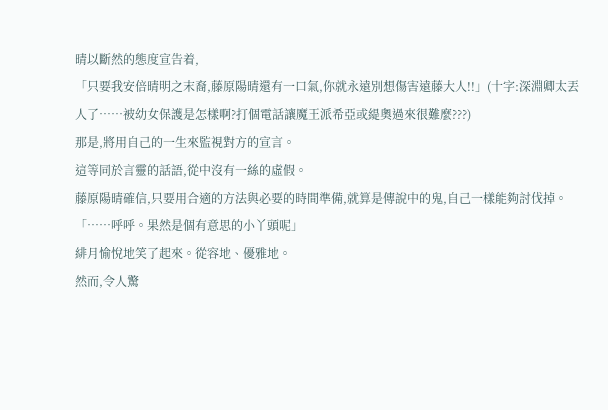晴以斷然的態度宣告着,
「只要我安倍晴明之末裔,藤原陽晴還有一口氣,你就永遠別想傷害遠藤大人!!」(十字:深淵卿太丟人了……被幼女保護是怎樣啊?打個電話讓魔王派希亞或緹奧過來很難麼???)
那是,將用自己的一生來監視對方的宣言。
這等同於言靈的話語,從中沒有一絲的虛假。
藤原陽晴確信,只要用合適的方法與必要的時間準備,就算是傳說中的鬼,自己一樣能夠討伐掉。
「……呼呼。果然是個有意思的小丫頭呢」
緋月愉悅地笑了起來。從容地、優雅地。
然而,令人驚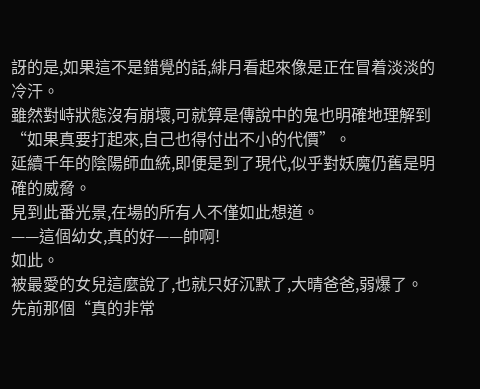訝的是,如果這不是錯覺的話,緋月看起來像是正在冒着淡淡的冷汗。
雖然對峙狀態沒有崩壞,可就算是傳說中的鬼也明確地理解到“如果真要打起來,自己也得付出不小的代價”。
延續千年的陰陽師血統,即便是到了現代,似乎對妖魔仍舊是明確的威脅。
見到此番光景,在場的所有人不僅如此想道。
——這個幼女,真的好——帥啊!
如此。
被最愛的女兒這麼說了,也就只好沉默了,大晴爸爸,弱爆了。
先前那個“真的非常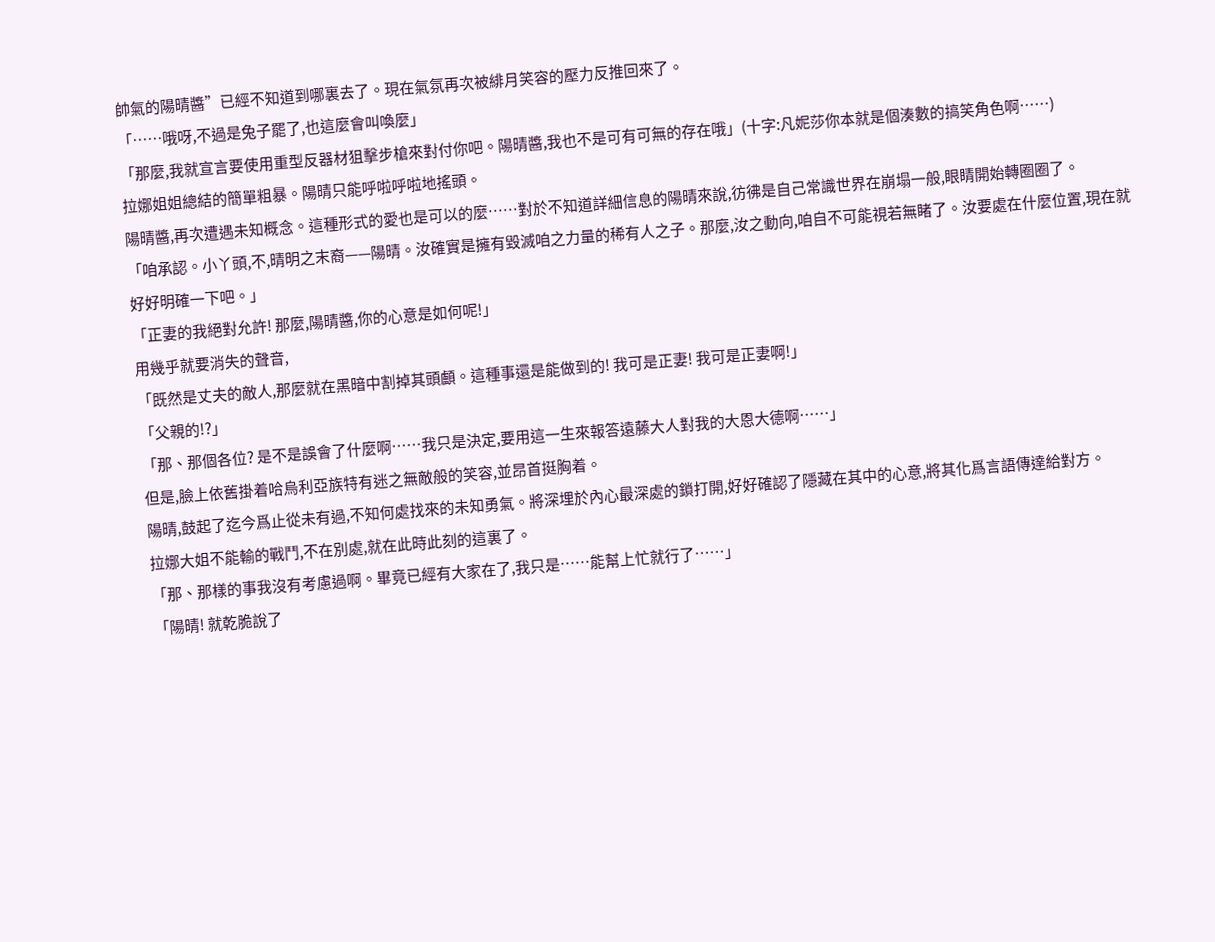帥氣的陽晴醬”已經不知道到哪裏去了。現在氣氛再次被緋月笑容的壓力反推回來了。
「……哦呀,不過是兔子罷了,也這麼會叫喚麼」
「那麼,我就宣言要使用重型反器材狙擊步槍來對付你吧。陽晴醬,我也不是可有可無的存在哦」(十字:凡妮莎你本就是個湊數的搞笑角色啊……)
拉娜姐姐總結的簡單粗暴。陽晴只能呼啦呼啦地搖頭。
陽晴醬,再次遭遇未知概念。這種形式的愛也是可以的麼……對於不知道詳細信息的陽晴來說,彷彿是自己常識世界在崩塌一般,眼睛開始轉圈圈了。
「咱承認。小丫頭,不,晴明之末裔——陽晴。汝確實是擁有毀滅咱之力量的稀有人之子。那麼,汝之動向,咱自不可能視若無睹了。汝要處在什麼位置,現在就好好明確一下吧。」
「正妻的我絕對允許! 那麼,陽晴醬,你的心意是如何呢!」
用幾乎就要消失的聲音,
「既然是丈夫的敵人,那麼就在黑暗中割掉其頭顱。這種事還是能做到的! 我可是正妻! 我可是正妻啊!」
「父親的!?」
「那、那個各位? 是不是誤會了什麼啊……我只是決定,要用這一生來報答遠藤大人對我的大恩大德啊……」
但是,臉上依舊掛着哈烏利亞族特有迷之無敵般的笑容,並昂首挺胸着。
陽晴,鼓起了迄今爲止從未有過,不知何處找來的未知勇氣。將深埋於內心最深處的鎖打開,好好確認了隱藏在其中的心意,將其化爲言語傳達給對方。
拉娜大姐不能輸的戰鬥,不在別處,就在此時此刻的這裏了。
「那、那樣的事我沒有考慮過啊。畢竟已經有大家在了,我只是……能幫上忙就行了……」
「陽晴! 就乾脆說了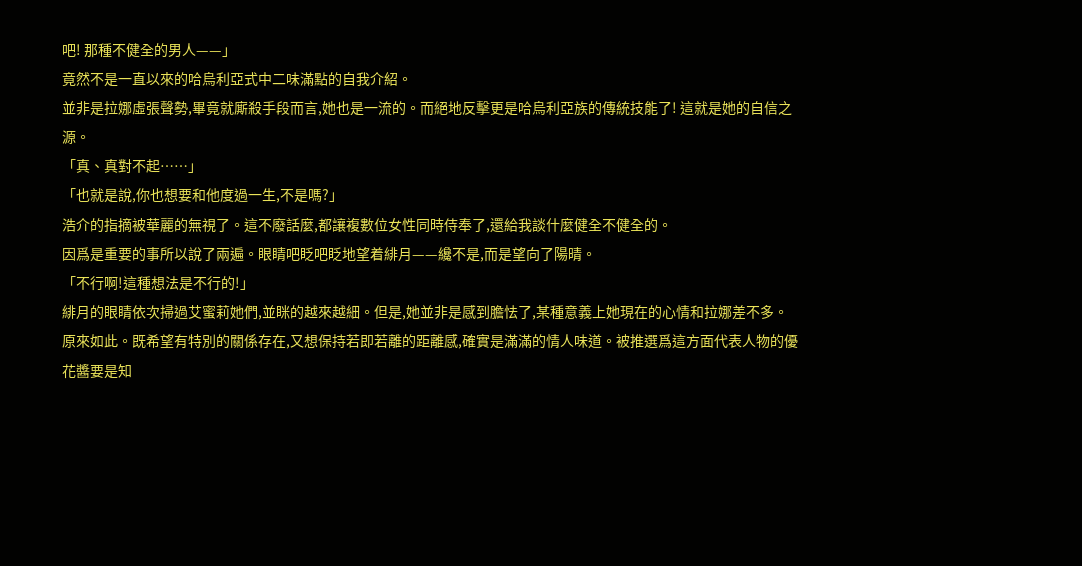吧! 那種不健全的男人——」
竟然不是一直以來的哈烏利亞式中二味滿點的自我介紹。
並非是拉娜虛張聲勢,畢竟就廝殺手段而言,她也是一流的。而絕地反擊更是哈烏利亞族的傳統技能了! 這就是她的自信之源。
「真、真對不起……」
「也就是說,你也想要和他度過一生,不是嗎?」
浩介的指摘被華麗的無視了。這不廢話麼,都讓複數位女性同時侍奉了,還給我談什麼健全不健全的。
因爲是重要的事所以說了兩遍。眼睛吧眨吧眨地望着緋月——纔不是,而是望向了陽晴。
「不行啊!這種想法是不行的!」
緋月的眼睛依次掃過艾蜜莉她們,並眯的越來越細。但是,她並非是感到膽怯了,某種意義上她現在的心情和拉娜差不多。
原來如此。既希望有特別的關係存在,又想保持若即若離的距離感,確實是滿滿的情人味道。被推選爲這方面代表人物的優花醬要是知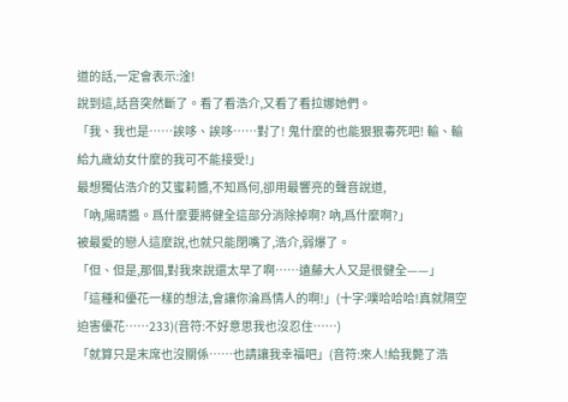道的話,一定會表示:淦!
說到這,話音突然斷了。看了看浩介,又看了看拉娜她們。
「我、我也是……誒哆、誒哆……對了! 鬼什麼的也能狠狠毒死吧! 輸、輸給九歲幼女什麼的我可不能接受!」
最想獨佔浩介的艾蜜莉醬,不知爲何,卻用最響亮的聲音說道,
「吶,陽晴醬。爲什麼要將健全這部分消除掉啊? 吶,爲什麼啊?」
被最愛的戀人這麼說,也就只能閉嘴了,浩介,弱爆了。
「但、但是,那個,對我來說還太早了啊……遠藤大人又是很健全——」
「這種和優花一樣的想法,會讓你淪爲情人的啊!」(十字:噗哈哈哈!真就隔空迫害優花……233)(音符:不好意思我也沒忍住……)
「就算只是末席也沒關係……也請讓我幸福吧」(音符:來人!給我斃了浩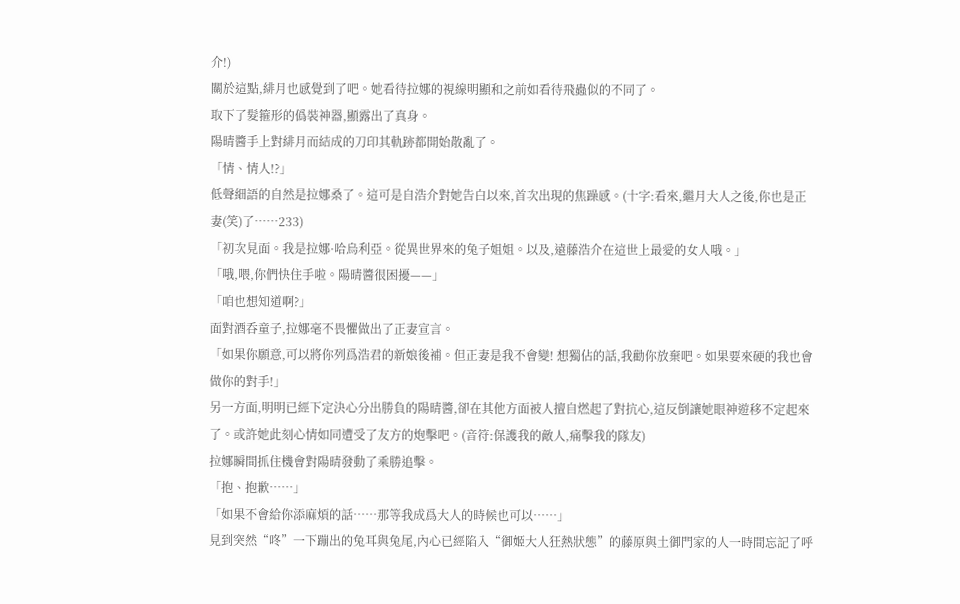介!)
關於這點,緋月也感覺到了吧。她看待拉娜的視線明顯和之前如看待飛蟲似的不同了。
取下了髮箍形的僞裝神器,顯露出了真身。
陽晴醬手上對緋月而結成的刀印其軌跡都開始散亂了。
「情、情人!?」
低聲細語的自然是拉娜桑了。這可是自浩介對她告白以來,首次出現的焦躁感。(十字:看來,繼月大人之後,你也是正妻(笑)了……233)
「初次見面。我是拉娜·哈烏利亞。從異世界來的兔子姐姐。以及,遠藤浩介在這世上最愛的女人哦。」
「哦,喂,你們快住手啦。陽晴醬很困擾——」
「咱也想知道啊?」
面對酒呑童子,拉娜毫不畏懼做出了正妻宣言。
「如果你願意,可以將你列爲浩君的新娘後補。但正妻是我不會變! 想獨佔的話,我勸你放棄吧。如果要來硬的我也會做你的對手!」
另一方面,明明已經下定決心分出勝負的陽晴醬,卻在其他方面被人擅自燃起了對抗心,這反倒讓她眼神遊移不定起來了。或許她此刻心情如同遭受了友方的炮擊吧。(音符:保護我的敵人,痛擊我的隊友)
拉娜瞬間抓住機會對陽晴發動了乘勝追擊。
「抱、抱歉……」
「如果不會給你添麻煩的話……那等我成爲大人的時候也可以……」
見到突然“咚”一下蹦出的兔耳與兔尾,內心已經陷入“御姬大人狂熱狀態”的藤原與土御門家的人一時間忘記了呼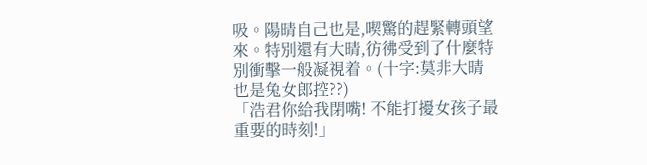吸。陽晴自己也是,喫驚的趕緊轉頭望來。特別還有大晴,彷彿受到了什麼特別衝擊一般凝視着。(十字:莫非大晴也是兔女郎控??)
「浩君你給我閉嘴! 不能打擾女孩子最重要的時刻!」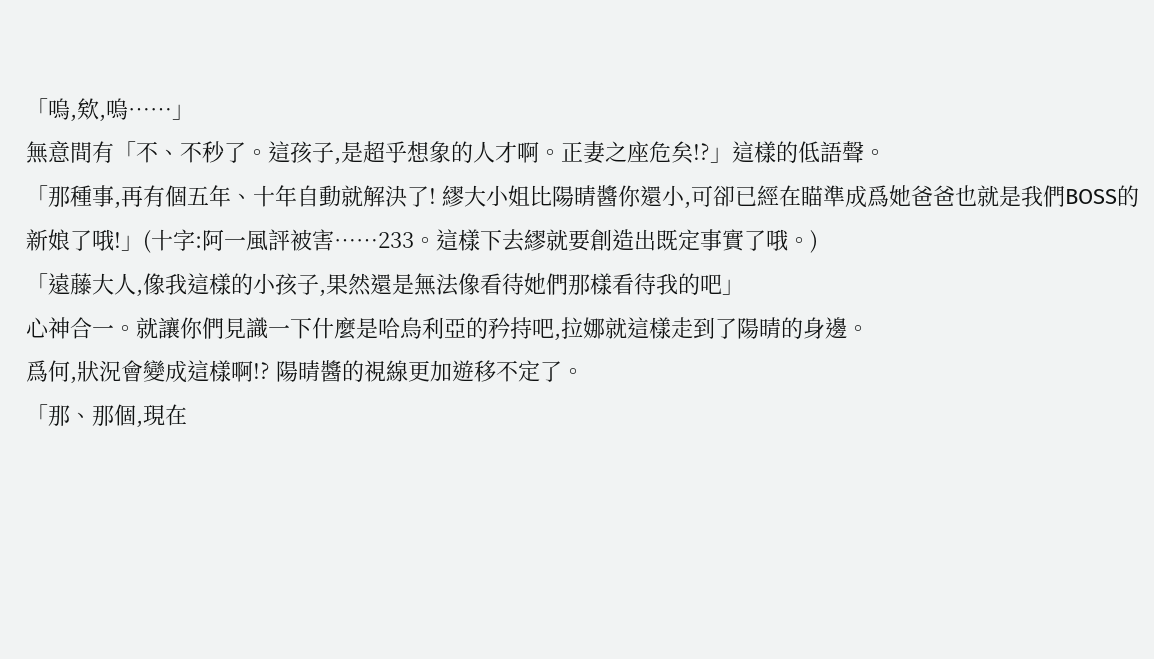「嗚,欸,嗚……」
無意間有「不、不秒了。這孩子,是超乎想象的人才啊。正妻之座危矣!?」這樣的低語聲。
「那種事,再有個五年、十年自動就解決了! 繆大小姐比陽晴醬你還小,可卻已經在瞄準成爲她爸爸也就是我們BOSS的新娘了哦!」(十字:阿一風評被害……233。這樣下去繆就要創造出既定事實了哦。)
「遠藤大人,像我這樣的小孩子,果然還是無法像看待她們那樣看待我的吧」
心神合一。就讓你們見識一下什麼是哈烏利亞的矜持吧,拉娜就這樣走到了陽晴的身邊。
爲何,狀況會變成這樣啊!? 陽晴醬的視線更加遊移不定了。
「那、那個,現在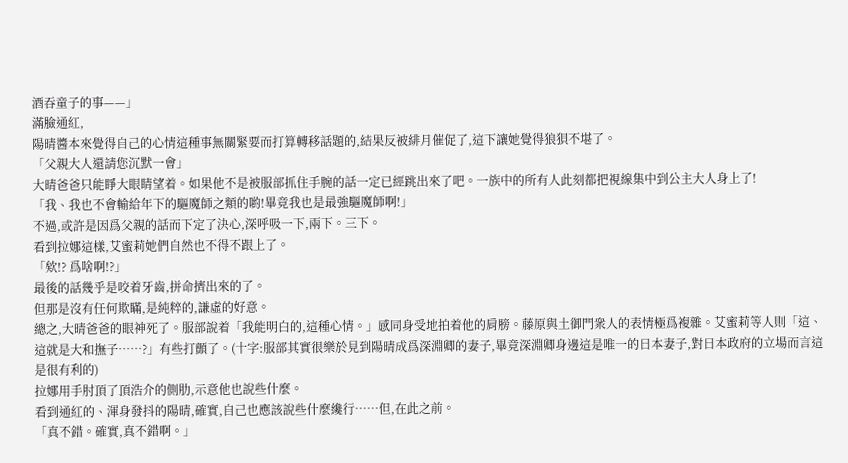酒吞童子的事——」
滿臉通紅,
陽晴醬本來覺得自己的心情這種事無關緊要而打算轉移話題的,結果反被緋月催促了,這下讓她覺得狼狽不堪了。
「父親大人還請您沉默一會」
大晴爸爸只能睜大眼睛望着。如果他不是被服部抓住手腕的話一定已經跳出來了吧。一族中的所有人此刻都把視線集中到公主大人身上了!
「我、我也不會輸給年下的驅魔師之類的喲!畢竟我也是最強驅魔師啊!」
不過,或許是因爲父親的話而下定了決心,深呼吸一下,兩下。三下。
看到拉娜這樣,艾蜜莉她們自然也不得不跟上了。
「欸!? 爲啥啊!?」
最後的話幾乎是咬着牙齒,拼命擠出來的了。
但那是沒有任何欺瞞,是純粹的,謙虛的好意。
總之,大晴爸爸的眼神死了。服部說着「我能明白的,這種心情。」感同身受地拍着他的肩膀。藤原與土御門衆人的表情極爲複雜。艾蜜莉等人則「這、這就是大和撫子……?」有些打顫了。(十字:服部其實很樂於見到陽晴成爲深淵卿的妻子,畢竟深淵卿身邊這是唯一的日本妻子,對日本政府的立場而言這是很有利的)
拉娜用手肘頂了頂浩介的側肋,示意他也說些什麼。
看到通紅的、渾身發抖的陽晴,確實,自己也應該說些什麼纔行……但,在此之前。
「真不錯。確實,真不錯啊。」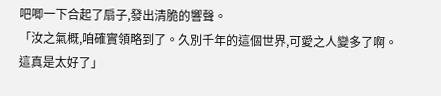吧唧一下合起了扇子,發出清脆的響聲。
「汝之氣概,咱確實領略到了。久別千年的這個世界,可愛之人變多了啊。這真是太好了」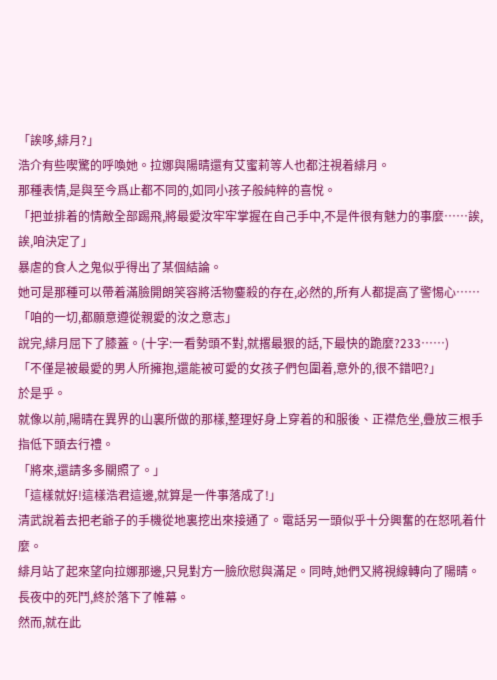「誒哆,緋月?」
浩介有些喫驚的呼喚她。拉娜與陽晴還有艾蜜莉等人也都注視着緋月。
那種表情,是與至今爲止都不同的,如同小孩子般純粹的喜悅。
「把並排着的情敵全部踢飛,將最愛汝牢牢掌握在自己手中,不是件很有魅力的事麼……誒,誒,咱決定了」
暴虐的食人之鬼似乎得出了某個結論。
她可是那種可以帶着滿臉開朗笑容將活物鏖殺的存在,必然的,所有人都提高了警惕心……
「咱的一切,都願意遵從親愛的汝之意志」
說完,緋月屈下了膝蓋。(十字:一看勢頭不對,就撂最狠的話,下最快的跪麼?233……)
「不僅是被最愛的男人所擁抱,還能被可愛的女孩子們包圍着,意外的,很不錯吧?」
於是乎。
就像以前,陽晴在異界的山裏所做的那樣,整理好身上穿着的和服後、正襟危坐,疊放三根手指低下頭去行禮。
「將來,還請多多關照了。」
「這樣就好!這樣浩君這邊,就算是一件事落成了!」
清武說着去把老爺子的手機從地裏挖出來接通了。電話另一頭似乎十分興奮的在怒吼着什麼。
緋月站了起來望向拉娜那邊,只見對方一臉欣慰與滿足。同時,她們又將視線轉向了陽晴。
長夜中的死鬥,終於落下了帷幕。
然而,就在此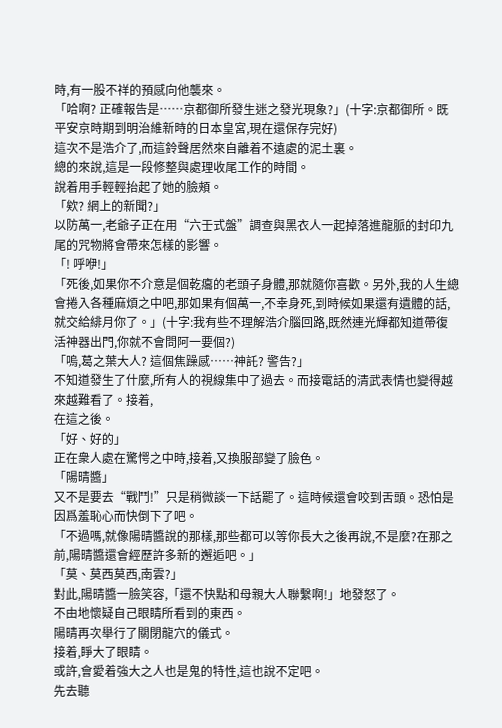時,有一股不祥的預感向他襲來。
「哈啊? 正確報告是……京都御所發生迷之發光現象?」(十字:京都御所。既平安京時期到明治維新時的日本皇宮,現在還保存完好)
這次不是浩介了,而這鈴聲居然來自離着不遠處的泥土裏。
總的來說,這是一段修整與處理收尾工作的時間。
說着用手輕輕抬起了她的臉頰。
「欸? 網上的新聞?」
以防萬一,老爺子正在用“六壬式盤”調查與黑衣人一起掉落進龍脈的封印九尾的咒物將會帶來怎樣的影響。
「! 呼咿!」
「死後,如果你不介意是個乾癟的老頭子身體,那就隨你喜歡。另外,我的人生總會捲入各種麻煩之中吧,那如果有個萬一,不幸身死,到時候如果還有遺體的話,就交給緋月你了。」(十字:我有些不理解浩介腦回路,既然連光輝都知道帶復活神器出門,你就不會問阿一要個?)
「嗚,葛之葉大人? 這個焦躁感……神託? 警告?」
不知道發生了什麼,所有人的視線集中了過去。而接電話的清武表情也變得越來越難看了。接着,
在這之後。
「好、好的」
正在衆人處在驚愕之中時,接着,又換服部變了臉色。
「陽晴醬」
又不是要去“戰鬥!”只是稍微談一下話罷了。這時候還會咬到舌頭。恐怕是因爲羞恥心而快倒下了吧。
「不過嗎,就像陽晴醬說的那樣,那些都可以等你長大之後再說,不是麼?在那之前,陽晴醬還會經歷許多新的邂逅吧。」
「莫、莫西莫西,南雲?」
對此,陽晴醬一臉笑容,「還不快點和母親大人聯繫啊!」地發怒了。
不由地懷疑自己眼睛所看到的東西。
陽晴再次舉行了關閉龍穴的儀式。
接着,睜大了眼睛。
或許,會愛着強大之人也是鬼的特性,這也說不定吧。
先去聽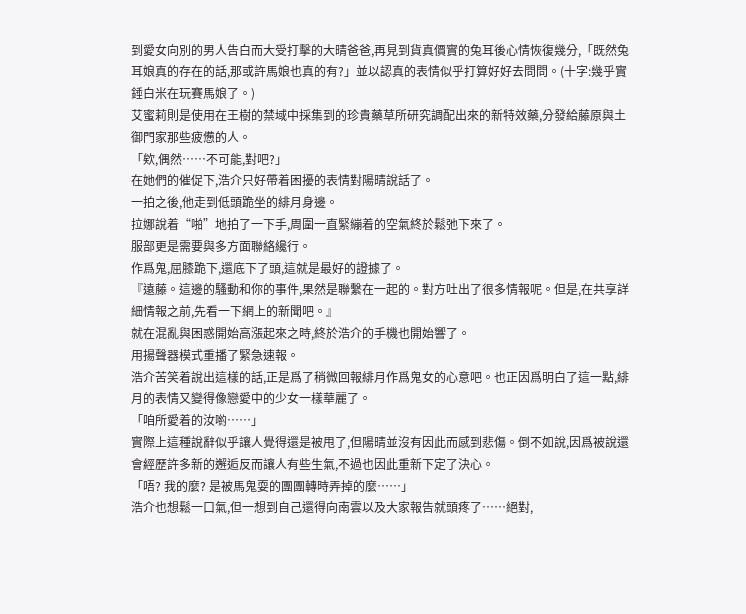到愛女向別的男人告白而大受打擊的大晴爸爸,再見到貨真價實的兔耳後心情恢復幾分,「既然兔耳娘真的存在的話,那或許馬娘也真的有?」並以認真的表情似乎打算好好去問問。(十字:幾乎實錘白米在玩賽馬娘了。)
艾蜜莉則是使用在王樹的禁域中採集到的珍貴藥草所研究調配出來的新特效藥,分發給藤原與土御門家那些疲憊的人。
「欸,偶然……不可能,對吧?」
在她們的催促下,浩介只好帶着困擾的表情對陽晴說話了。
一拍之後,他走到低頭跪坐的緋月身邊。
拉娜說着“啪”地拍了一下手,周圍一直緊繃着的空氣終於鬆弛下來了。
服部更是需要與多方面聯絡纔行。
作爲鬼,屈膝跪下,還底下了頭,這就是最好的證據了。
『遠藤。這邊的騷動和你的事件,果然是聯繫在一起的。對方吐出了很多情報呢。但是,在共享詳細情報之前,先看一下網上的新聞吧。』
就在混亂與困惑開始高漲起來之時,終於浩介的手機也開始響了。
用揚聲器模式重播了緊急速報。
浩介苦笑着說出這樣的話,正是爲了稍微回報緋月作爲鬼女的心意吧。也正因爲明白了這一點,緋月的表情又變得像戀愛中的少女一樣華麗了。
「咱所愛着的汝喲……」
實際上這種說辭似乎讓人覺得還是被甩了,但陽晴並沒有因此而感到悲傷。倒不如說,因爲被說還會經歷許多新的邂逅反而讓人有些生氣,不過也因此重新下定了決心。
「唔? 我的麼? 是被馬鬼耍的團團轉時弄掉的麼……」
浩介也想鬆一口氣,但一想到自己還得向南雲以及大家報告就頭疼了……絕對,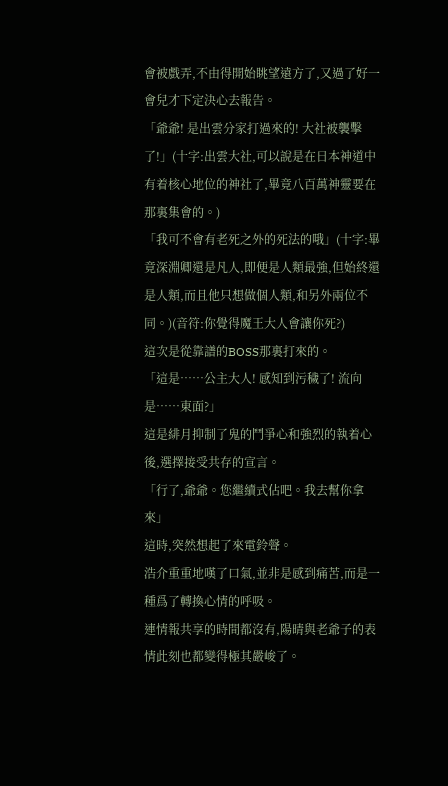會被戲弄,不由得開始眺望遠方了,又過了好一會兒才下定決心去報告。
「爺爺! 是出雲分家打過來的! 大社被襲擊了!」(十字:出雲大社,可以說是在日本神道中有着核心地位的神社了,畢竟八百萬神靈要在那裏集會的。)
「我可不會有老死之外的死法的哦」(十字:畢竟深淵卿還是凡人,即便是人類最強,但始終還是人類,而且他只想做個人類,和另外兩位不同。)(音符:你覺得魔王大人會讓你死?)
這次是從靠譜的BOSS那裏打來的。
「這是……公主大人! 感知到污穢了! 流向是……東面?」
這是緋月抑制了鬼的鬥爭心和強烈的執着心後,選擇接受共存的宣言。
「行了,爺爺。您繼續式佔吧。我去幫你拿來」
這時,突然想起了來電鈴聲。
浩介重重地嘆了口氣,並非是感到痛苦,而是一種爲了轉換心情的呼吸。
連情報共享的時間都沒有,陽晴與老爺子的表情此刻也都變得極其嚴峻了。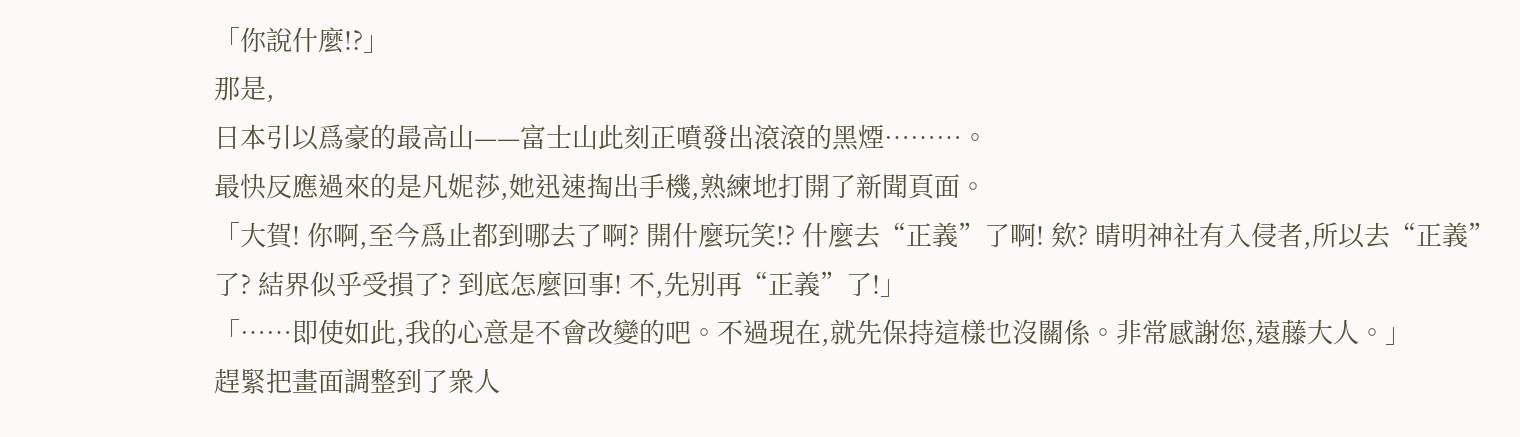「你說什麼!?」
那是,
日本引以爲豪的最高山——富士山此刻正噴發出滾滾的黑煙………。
最快反應過來的是凡妮莎,她迅速掏出手機,熟練地打開了新聞頁面。
「大賀! 你啊,至今爲止都到哪去了啊? 開什麼玩笑!? 什麼去“正義”了啊! 欸? 晴明神社有入侵者,所以去“正義”了? 結界似乎受損了? 到底怎麼回事! 不,先別再“正義”了!」
「……即使如此,我的心意是不會改變的吧。不過現在,就先保持這樣也沒關係。非常感謝您,遠藤大人。」
趕緊把畫面調整到了衆人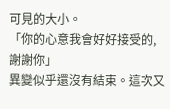可見的大小。
「你的心意我會好好接受的,謝謝你」
異變似乎還沒有結束。這次又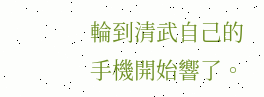輪到清武自己的手機開始響了。